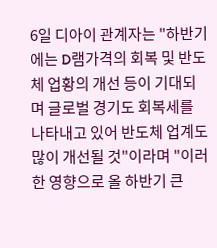6일 디아이 관계자는 "하반기에는 D램가격의 회복 및 반도체 업황의 개선 등이 기대되며 글로벌 경기도 회복세를 나타내고 있어 반도체 업계도 많이 개선될 것"이라며 "이러한 영향으로 올 하반기 큰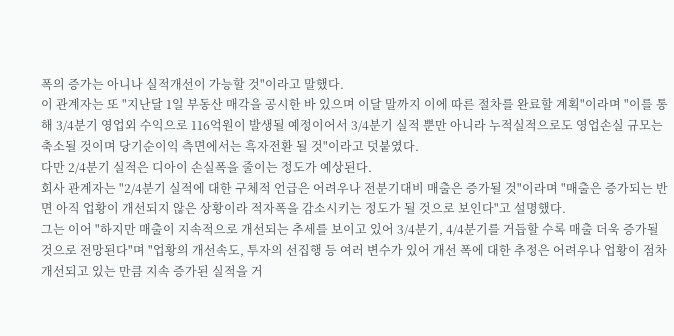폭의 증가는 아니나 실적개선이 가능할 것"이라고 말했다.
이 관계자는 또 "지난달 1일 부동산 매각을 공시한 바 있으며 이달 말까지 이에 따른 절차를 완료할 계획"이라며 "이를 통해 3/4분기 영업외 수익으로 116억원이 발생될 예정이어서 3/4분기 실적 뿐만 아니라 누적실적으로도 영업손실 규모는 축소될 것이며 당기순이익 측면에서는 흑자전환 될 것"이라고 덧붙였다.
다만 2/4분기 실적은 디아이 손실폭을 줄이는 정도가 예상된다.
회사 관계자는 "2/4분기 실적에 대한 구체적 언급은 어려우나 전분기대비 매출은 증가될 것"이라며 "매출은 증가되는 반면 아직 업황이 개선되지 않은 상황이라 적자폭을 감소시키는 정도가 될 것으로 보인다"고 설명했다.
그는 이어 "하지만 매출이 지속적으로 개선되는 추세를 보이고 있어 3/4분기, 4/4분기를 거듭할 수록 매출 더욱 증가될 것으로 전망된다"며 "업황의 개선속도, 투자의 선집행 등 여러 변수가 있어 개선 폭에 대한 추정은 어려우나 업황이 점차 개선되고 있는 만큼 지속 증가된 실적을 거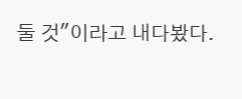둘 것"이라고 내다봤다.